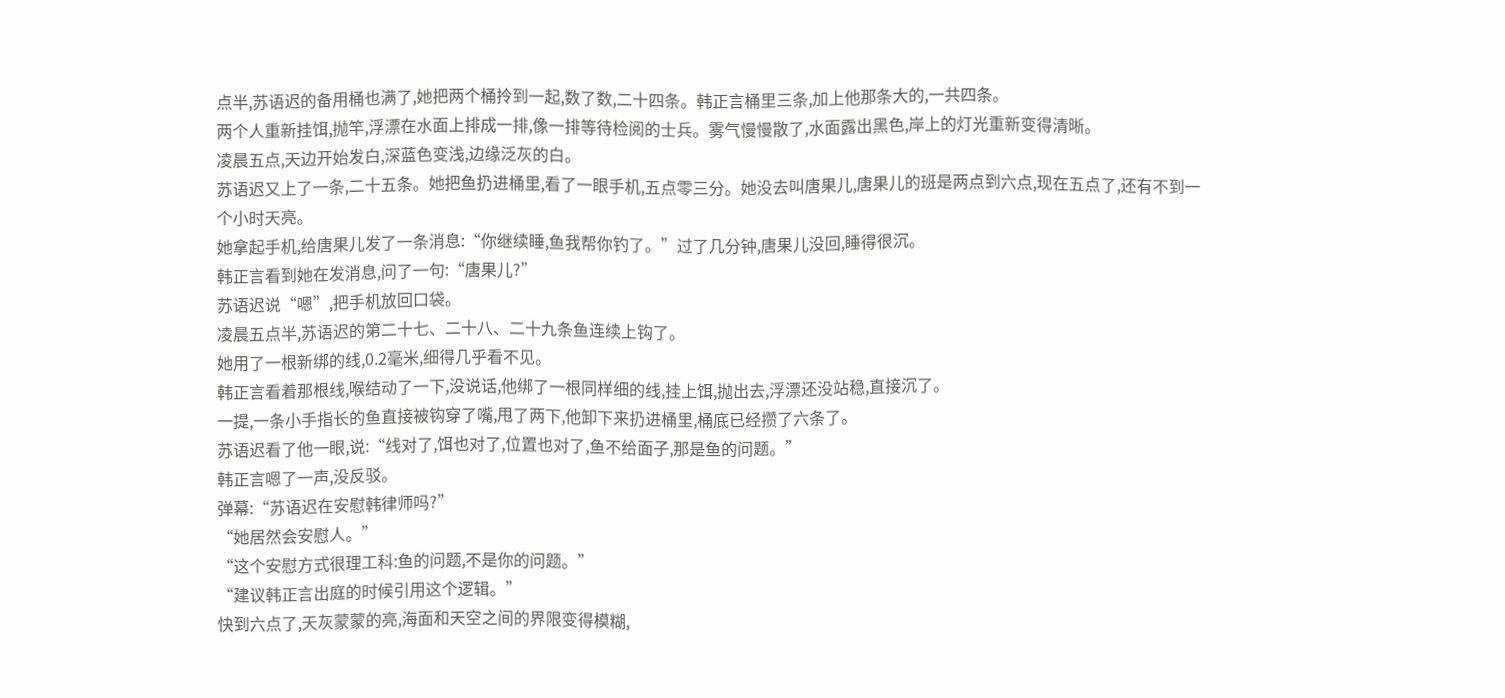点半,苏语迟的备用桶也满了,她把两个桶拎到一起,数了数,二十四条。韩正言桶里三条,加上他那条大的,一共四条。
两个人重新挂饵,抛竿,浮漂在水面上排成一排,像一排等待检阅的士兵。雾气慢慢散了,水面露出黑色,岸上的灯光重新变得清晰。
凌晨五点,天边开始发白,深蓝色变浅,边缘泛灰的白。
苏语迟又上了一条,二十五条。她把鱼扔进桶里,看了一眼手机,五点零三分。她没去叫唐果儿,唐果儿的班是两点到六点,现在五点了,还有不到一个小时天亮。
她拿起手机,给唐果儿发了一条消息:“你继续睡,鱼我帮你钓了。”过了几分钟,唐果儿没回,睡得很沉。
韩正言看到她在发消息,问了一句:“唐果儿?”
苏语迟说“嗯”,把手机放回口袋。
凌晨五点半,苏语迟的第二十七、二十八、二十九条鱼连续上钩了。
她用了一根新绑的线,0.2毫米,细得几乎看不见。
韩正言看着那根线,喉结动了一下,没说话,他绑了一根同样细的线,挂上饵,抛出去,浮漂还没站稳,直接沉了。
一提,一条小手指长的鱼直接被钩穿了嘴,甩了两下,他卸下来扔进桶里,桶底已经攒了六条了。
苏语迟看了他一眼,说:“线对了,饵也对了,位置也对了,鱼不给面子,那是鱼的问题。”
韩正言嗯了一声,没反驳。
弹幕:“苏语迟在安慰韩律师吗?”
“她居然会安慰人。”
“这个安慰方式很理工科:鱼的问题,不是你的问题。”
“建议韩正言出庭的时候引用这个逻辑。”
快到六点了,天灰蒙蒙的亮,海面和天空之间的界限变得模糊,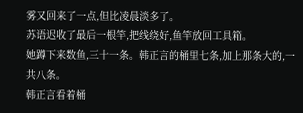雾又回来了一点,但比凌晨淡多了。
苏语迟收了最后一根竿,把线绕好,鱼竿放回工具箱。
她蹲下来数鱼,三十一条。韩正言的桶里七条,加上那条大的,一共八条。
韩正言看着桶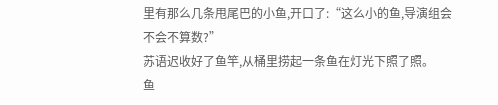里有那么几条甩尾巴的小鱼,开口了:“这么小的鱼,导演组会不会不算数?”
苏语迟收好了鱼竿,从桶里捞起一条鱼在灯光下照了照。
鱼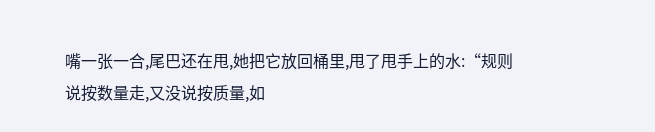嘴一张一合,尾巴还在甩,她把它放回桶里,甩了甩手上的水:“规则说按数量走,又没说按质量,如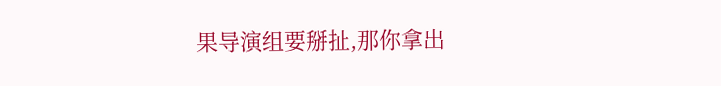果导演组要掰扯,那你拿出